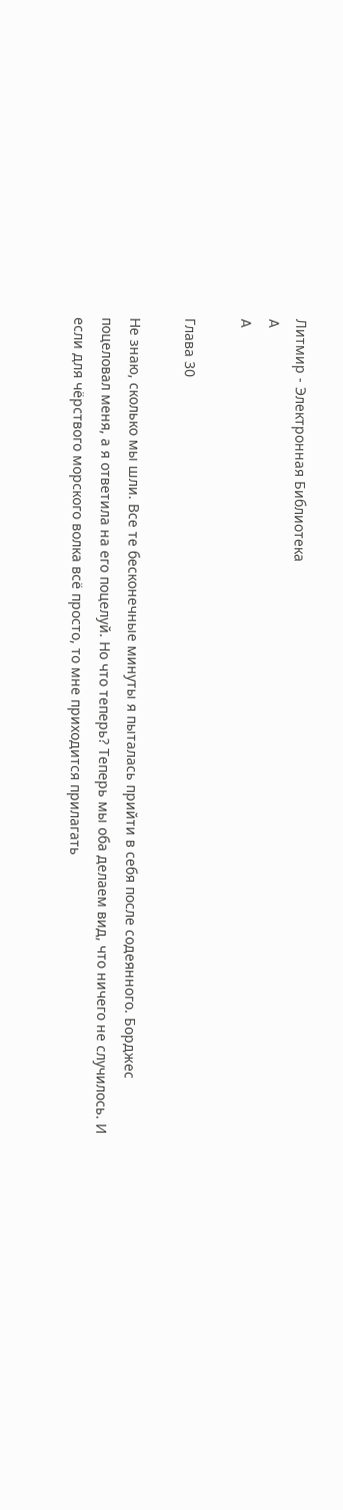Литмир - Электронная Библиотека
A
A

Глава 30

Не знаю, сколько мы шли. Все те бесконечные минуты я пыталась прийти в себя после содеянного. Борджес поцеловал меня, а я ответила на его поцелуй. Но что теперь? Теперь мы оба делаем вид, что ничего не случилось. И если для чёрствого морского волка всё просто, то мне приходится прилагать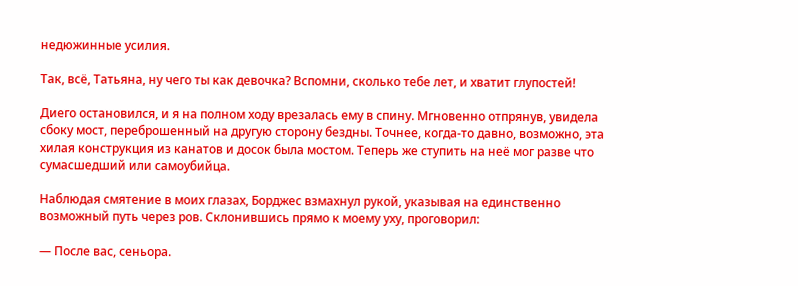недюжинные усилия.

Так, всё, Татьяна, ну чего ты как девочка? Вспомни, сколько тебе лет, и хватит глупостей!

Диего остановился, и я на полном ходу врезалась ему в спину. Мгновенно отпрянув, увидела сбоку мост, переброшенный на другую сторону бездны. Точнее, когда-то давно, возможно, эта хилая конструкция из канатов и досок была мостом. Теперь же ступить на неё мог разве что сумасшедший или самоубийца.

Наблюдая смятение в моих глазах, Борджес взмахнул рукой, указывая на единственно возможный путь через ров. Склонившись прямо к моему уху, проговорил:

— После вас, сеньора.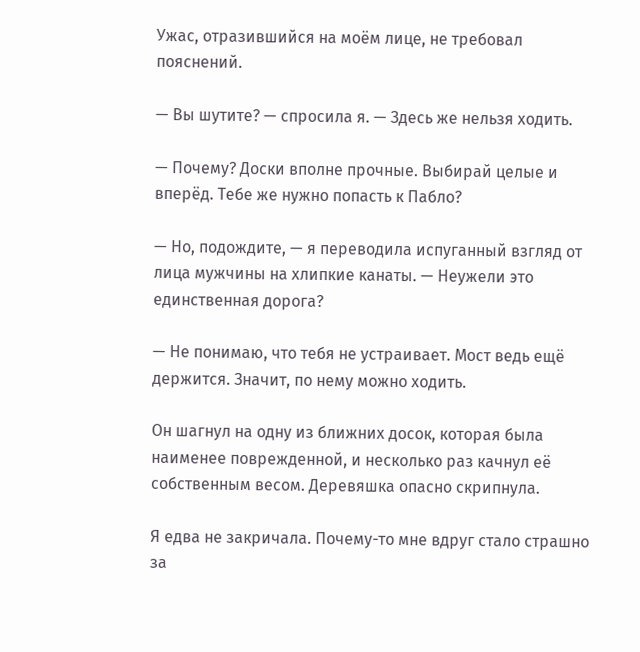Ужас, отразившийся на моём лице, не требовал пояснений.

— Вы шутите? — спросила я. — Здесь же нельзя ходить.

— Почему? Доски вполне прочные. Выбирай целые и вперёд. Тебе же нужно попасть к Пабло?

— Но, подождите, — я переводила испуганный взгляд от лица мужчины на хлипкие канаты. — Неужели это единственная дорога?

— Не понимаю, что тебя не устраивает. Мост ведь ещё держится. Значит, по нему можно ходить.

Он шагнул на одну из ближних досок, которая была наименее поврежденной, и несколько раз качнул её собственным весом. Деревяшка опасно скрипнула.

Я едва не закричала. Почему-то мне вдруг стало страшно за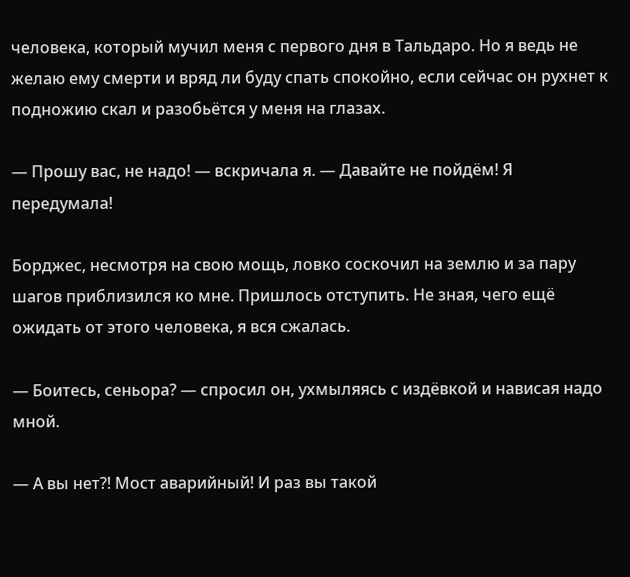человека, который мучил меня с первого дня в Тальдаро. Но я ведь не желаю ему смерти и вряд ли буду спать спокойно, если сейчас он рухнет к подножию скал и разобьётся у меня на глазах.

— Прошу вас, не надо! — вскричала я. — Давайте не пойдём! Я передумала!

Борджес, несмотря на свою мощь, ловко соскочил на землю и за пару шагов приблизился ко мне. Пришлось отступить. Не зная, чего ещё ожидать от этого человека, я вся сжалась.

— Боитесь, сеньора? — спросил он, ухмыляясь с издёвкой и нависая надо мной.

— А вы нет?! Мост аварийный! И раз вы такой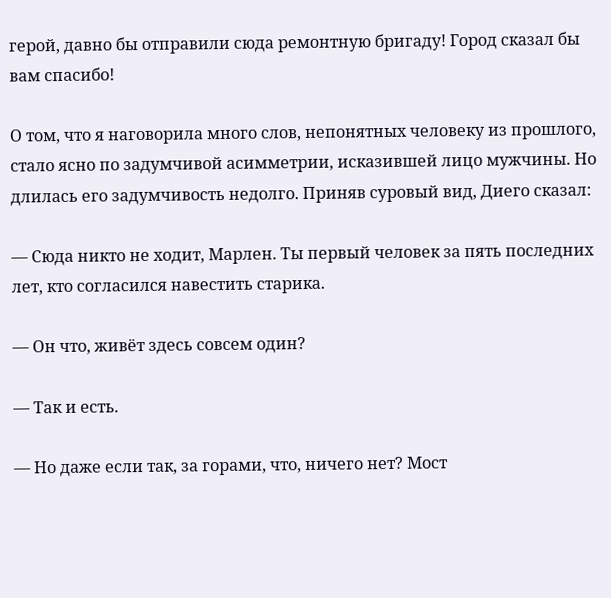герой, давно бы отправили сюда ремонтную бригаду! Город сказал бы вам спасибо!

О том, что я наговорила много слов, непонятных человеку из прошлого, стало ясно по задумчивой асимметрии, исказившей лицо мужчины. Но длилась его задумчивость недолго. Приняв суровый вид, Диего сказал:

— Сюда никто не ходит, Марлен. Ты первый человек за пять последних лет, кто согласился навестить старика.

— Он что, живёт здесь совсем один?

— Так и есть.

— Но даже если так, за горами, что, ничего нет? Мост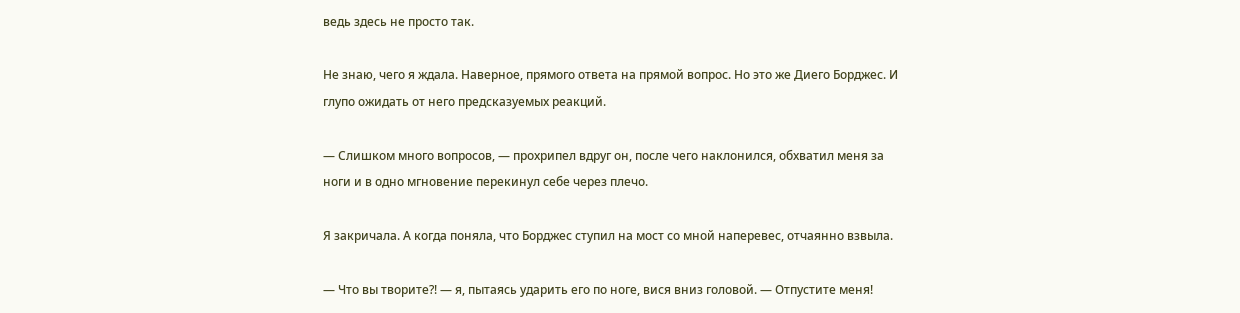ведь здесь не просто так.

Не знаю, чего я ждала. Наверное, прямого ответа на прямой вопрос. Но это же Диего Борджес. И глупо ожидать от него предсказуемых реакций.

— Слишком много вопросов, — прохрипел вдруг он, после чего наклонился, обхватил меня за ноги и в одно мгновение перекинул себе через плечо.

Я закричала. А когда поняла, что Борджес ступил на мост со мной наперевес, отчаянно взвыла.

— Что вы творите?! — я, пытаясь ударить его по ноге, вися вниз головой. — Отпустите меня!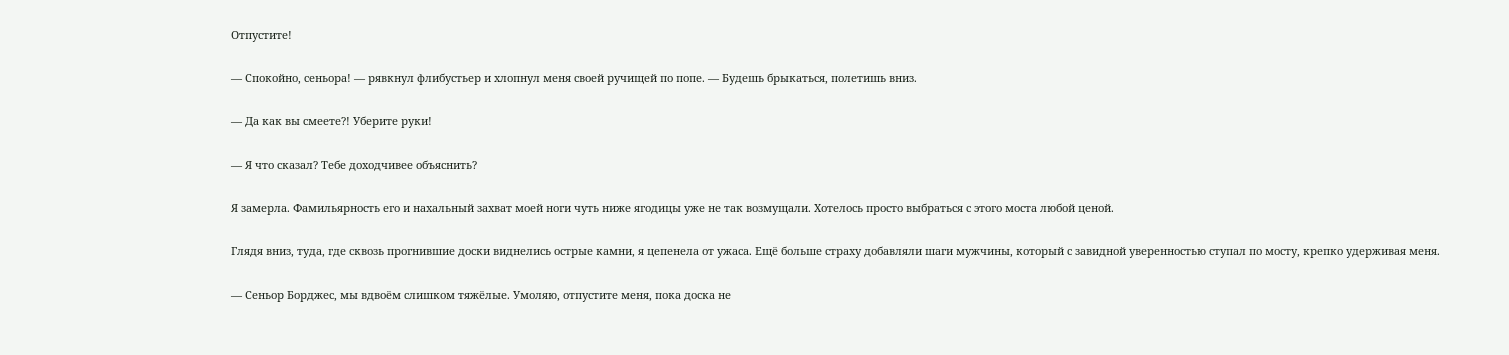Отпустите!

— Спокойно, сеньора! — рявкнул флибустьер и хлопнул меня своей ручищей по попе. — Будешь брыкаться, полетишь вниз.

— Да как вы смеете?! Уберите руки!

— Я что сказал? Тебе доходчивее объяснить?

Я замерла. Фамильярность его и нахальный захват моей ноги чуть ниже ягодицы уже не так возмущали. Хотелось просто выбраться с этого моста любой ценой.

Глядя вниз, туда, где сквозь прогнившие доски виднелись острые камни, я цепенела от ужаса. Ещё больше страху добавляли шаги мужчины, который с завидной уверенностью ступал по мосту, крепко удерживая меня.

— Сеньор Борджес, мы вдвоём слишком тяжёлые. Умоляю, отпустите меня, пока доска не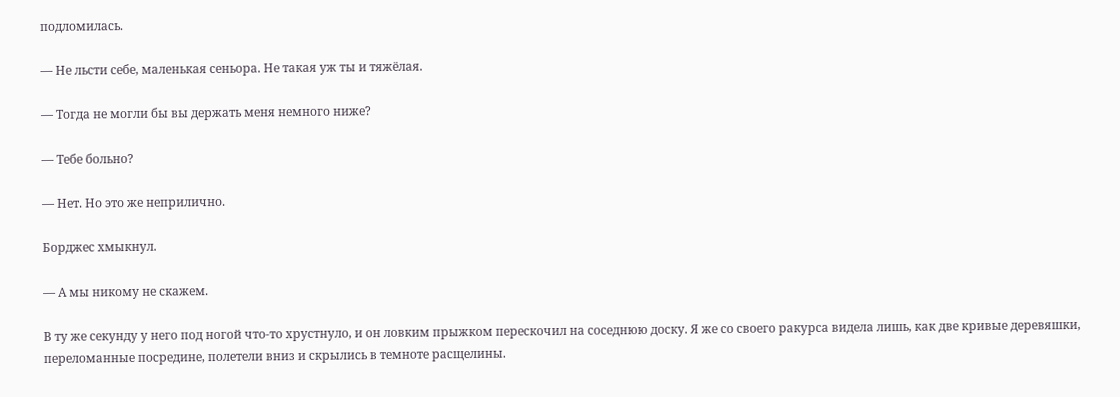подломилась.

— Не льсти себе, маленькая сеньора. Не такая уж ты и тяжёлая.

— Тогда не могли бы вы держать меня немного ниже?

— Тебе больно?

— Нет. Но это же неприлично.

Борджес хмыкнул.

— А мы никому не скажем.

В ту же секунду у него под ногой что-то хрустнуло, и он ловким прыжком перескочил на соседнюю доску. Я же со своего ракурса видела лишь, как две кривые деревяшки, переломанные посредине, полетели вниз и скрылись в темноте расщелины.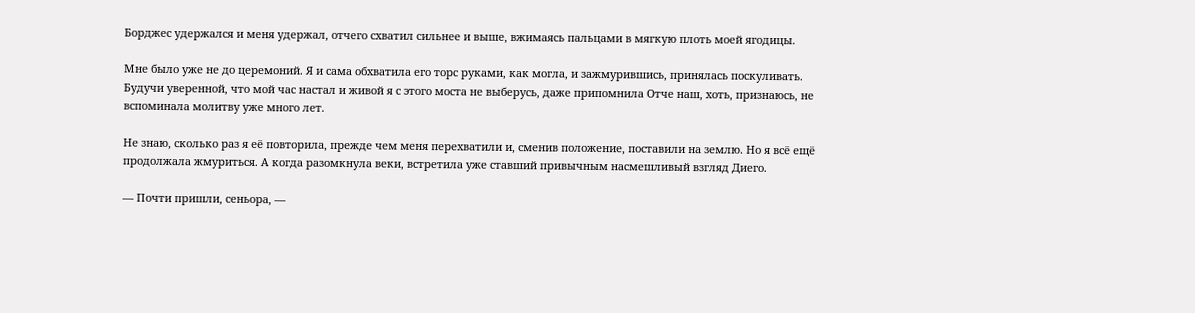Борджес удержался и меня удержал, отчего схватил сильнее и выше, вжимаясь пальцами в мягкую плоть моей ягодицы.

Мне было уже не до церемоний. Я и сама обхватила его торс руками, как могла, и зажмурившись, принялась поскуливать. Будучи уверенной, что мой час настал и живой я с этого моста не выберусь, даже припомнила Отче наш, хоть, признаюсь, не вспоминала молитву уже много лет.

Не знаю, сколько раз я её повторила, прежде чем меня перехватили и, сменив положение, поставили на землю. Но я всё ещё продолжала жмуриться. А когда разомкнула веки, встретила уже ставший привычным насмешливый взгляд Диего.

— Почти пришли, сеньора, —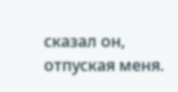сказал он, отпуская меня.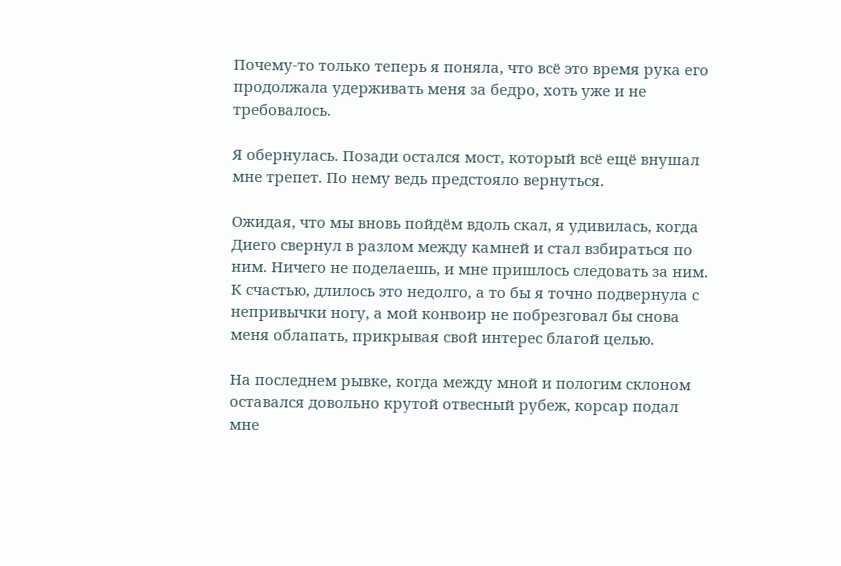Почему-то только теперь я поняла, что всё это время рука его продолжала удерживать меня за бедро, хоть уже и не требовалось.

Я обернулась. Позади остался мост, который всё ещё внушал мне трепет. По нему ведь предстояло вернуться.

Ожидая, что мы вновь пойдём вдоль скал, я удивилась, когда Диего свернул в разлом между камней и стал взбираться по ним. Ничего не поделаешь, и мне пришлось следовать за ним. К счастью, длилось это недолго, а то бы я точно подвернула с непривычки ногу, а мой конвоир не побрезговал бы снова меня облапать, прикрывая свой интерес благой целью.

На последнем рывке, когда между мной и пологим склоном оставался довольно крутой отвесный рубеж, корсар подал мне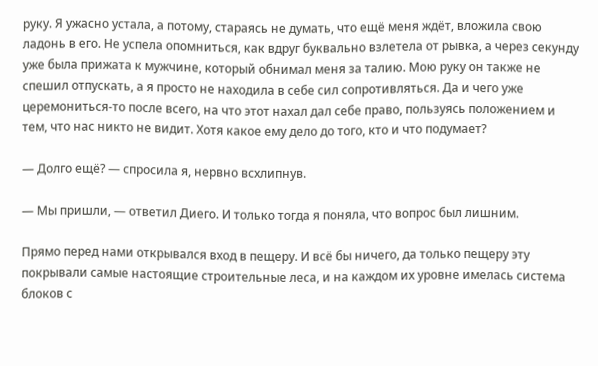руку. Я ужасно устала, а потому, стараясь не думать, что ещё меня ждёт, вложила свою ладонь в его. Не успела опомниться, как вдруг буквально взлетела от рывка, а через секунду уже была прижата к мужчине, который обнимал меня за талию. Мою руку он также не спешил отпускать, а я просто не находила в себе сил сопротивляться. Да и чего уже церемониться-то после всего, на что этот нахал дал себе право, пользуясь положением и тем, что нас никто не видит. Хотя какое ему дело до того, кто и что подумает?

— Долго ещё? — спросила я, нервно всхлипнув.

— Мы пришли, — ответил Диего. И только тогда я поняла, что вопрос был лишним.

Прямо перед нами открывался вход в пещеру. И всё бы ничего, да только пещеру эту покрывали самые настоящие строительные леса, и на каждом их уровне имелась система блоков с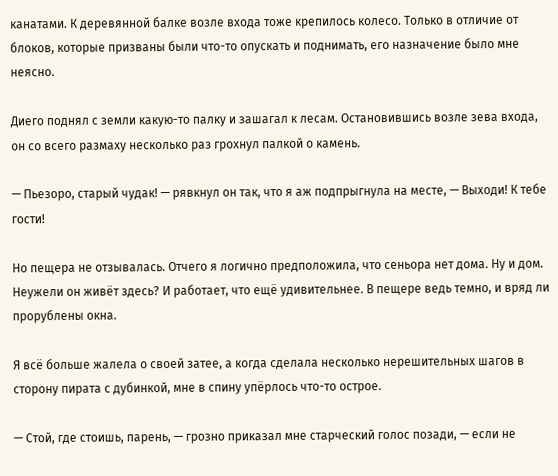канатами. К деревянной балке возле входа тоже крепилось колесо. Только в отличие от блоков, которые призваны были что-то опускать и поднимать, его назначение было мне неясно.

Диего поднял с земли какую-то палку и зашагал к лесам. Остановившись возле зева входа, он со всего размаху несколько раз грохнул палкой о камень.

— Пьезоро, старый чудак! — рявкнул он так, что я аж подпрыгнула на месте, — Выходи! К тебе гости!

Но пещера не отзывалась. Отчего я логично предположила, что сеньора нет дома. Ну и дом. Неужели он живёт здесь? И работает, что ещё удивительнее. В пещере ведь темно, и вряд ли прорублены окна.

Я всё больше жалела о своей затее, а когда сделала несколько нерешительных шагов в сторону пирата с дубинкой, мне в спину упёрлось что-то острое.

— Стой, где стоишь, парень, — грозно приказал мне старческий голос позади, — если не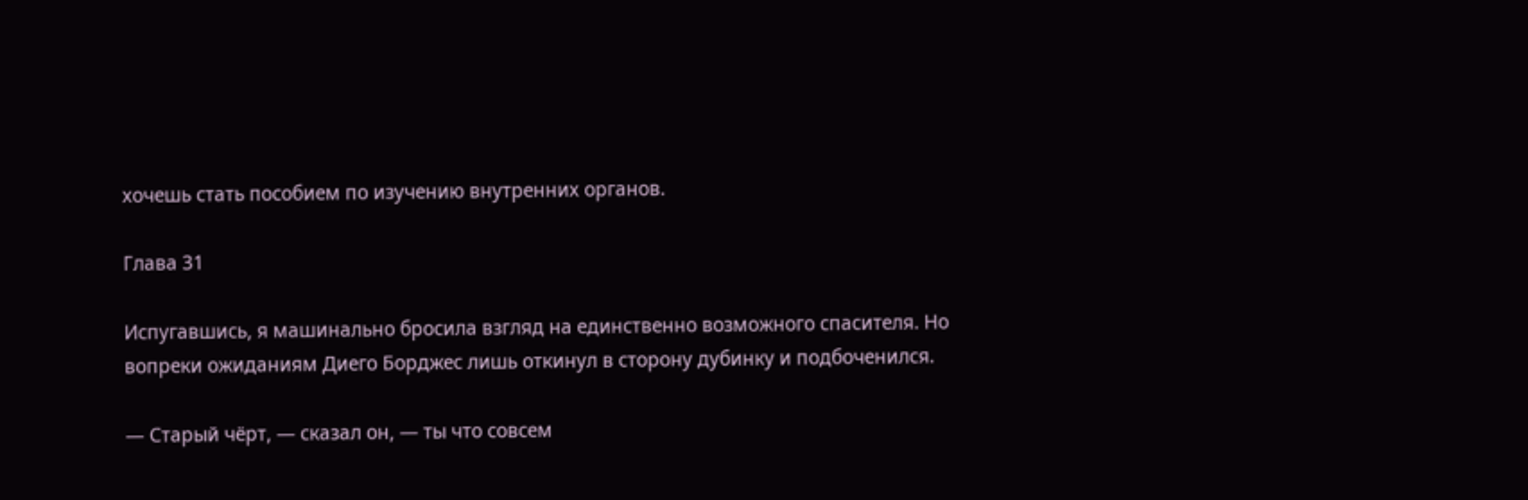хочешь стать пособием по изучению внутренних органов.

Глава 31

Испугавшись, я машинально бросила взгляд на единственно возможного спасителя. Но вопреки ожиданиям Диего Борджес лишь откинул в сторону дубинку и подбоченился.

— Старый чёрт, — сказал он, — ты что совсем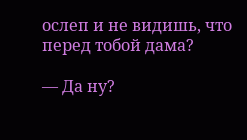ослеп и не видишь, что перед тобой дама?

— Да ну?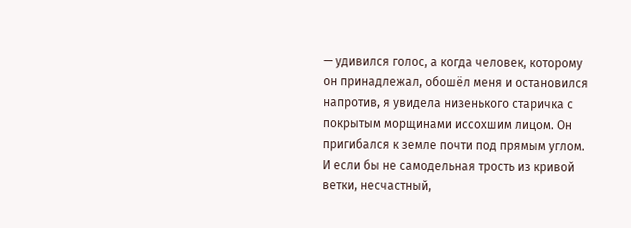— удивился голос, а когда человек, которому он принадлежал, обошёл меня и остановился напротив, я увидела низенького старичка с покрытым морщинами иссохшим лицом. Он пригибался к земле почти под прямым углом. И если бы не самодельная трость из кривой ветки, несчастный,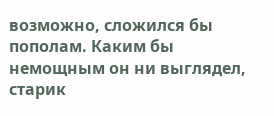возможно, сложился бы пополам. Каким бы немощным он ни выглядел, старик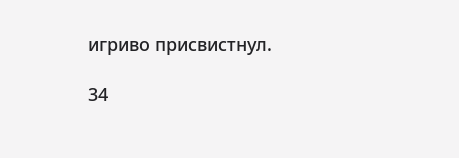игриво присвистнул.

34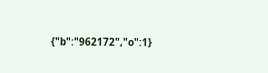{"b":"962172","o":1}